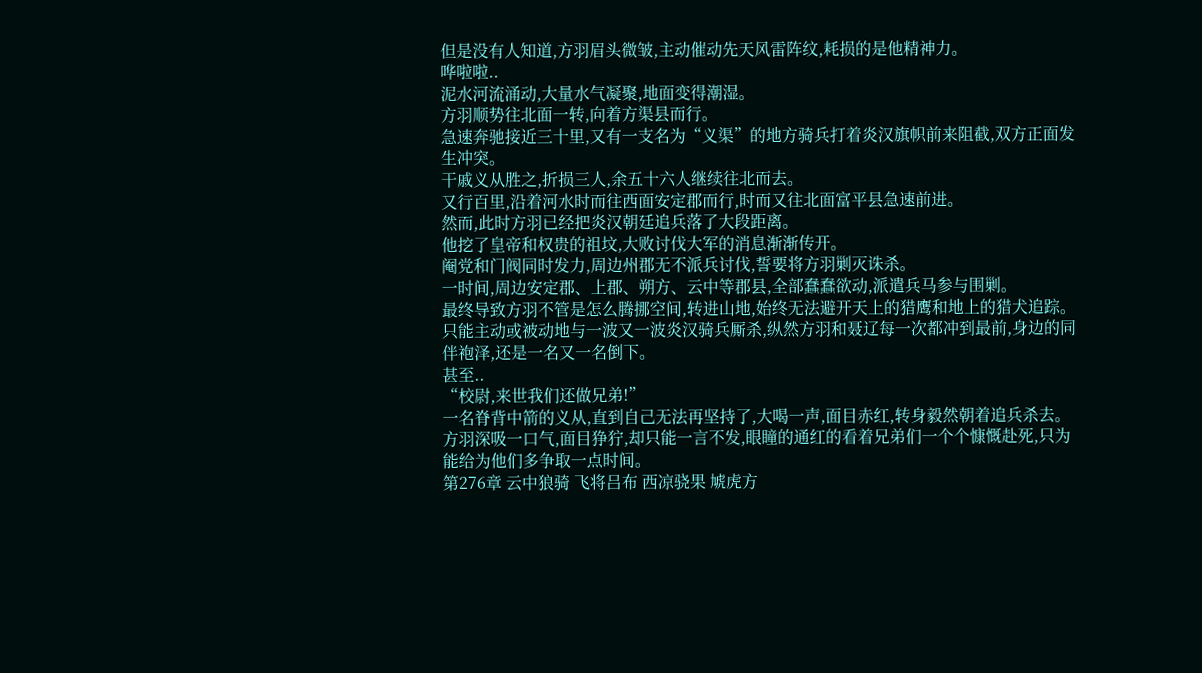但是没有人知道,方羽眉头微皱,主动催动先天风雷阵纹,耗损的是他精神力。
哗啦啦..
泥水河流涌动,大量水气凝聚,地面变得潮湿。
方羽顺势往北面一转,向着方渠县而行。
急速奔驰接近三十里,又有一支名为“义渠”的地方骑兵打着炎汉旗帜前来阻截,双方正面发生冲突。
干戚义从胜之,折损三人,余五十六人继续往北而去。
又行百里,沿着河水时而往西面安定郡而行,时而又往北面富平县急速前进。
然而,此时方羽已经把炎汉朝廷追兵落了大段距离。
他挖了皇帝和权贵的祖坟,大败讨伐大军的消息渐渐传开。
阉党和门阀同时发力,周边州郡无不派兵讨伐,誓要将方羽剿灭诛杀。
一时间,周边安定郡、上郡、朔方、云中等郡县,全部蠢蠢欲动,派遣兵马参与围剿。
最终导致方羽不管是怎么腾挪空间,转进山地,始终无法避开天上的猎鹰和地上的猎犬追踪。
只能主动或被动地与一波又一波炎汉骑兵厮杀,纵然方羽和聂辽每一次都冲到最前,身边的同伴袍泽,还是一名又一名倒下。
甚至..
“校尉,来世我们还做兄弟!”
一名脊背中箭的义从,直到自己无法再坚持了,大喝一声,面目赤红,转身毅然朝着追兵杀去。
方羽深吸一口气,面目狰狞,却只能一言不发,眼瞳的通红的看着兄弟们一个个慷慨赴死,只为能给为他们多争取一点时间。
第276章 云中狼骑 飞将吕布 西凉骁果 虓虎方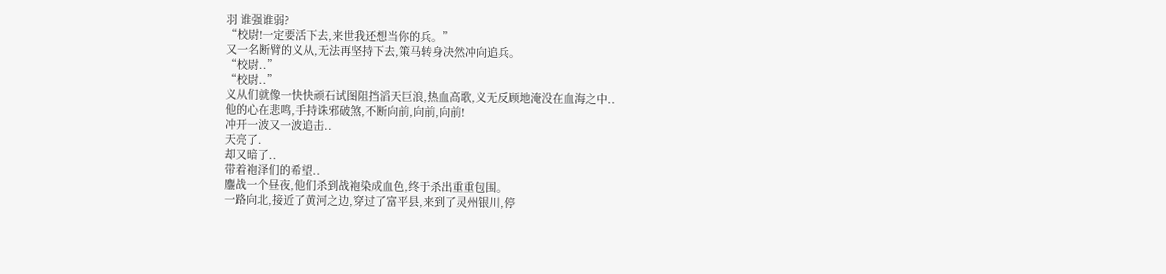羽 谁强谁弱?
“校尉!一定要活下去,来世我还想当你的兵。”
又一名断臂的义从,无法再坚持下去,策马转身决然冲向追兵。
“校尉..”
“校尉..”
义从们就像一快快顽石试图阻挡滔天巨浪,热血高歌,义无反顾地淹没在血海之中..
他的心在悲鸣,手持诛邪破煞,不断向前,向前,向前!
冲开一波又一波追击..
天亮了.
却又暗了..
带着袍泽们的希望..
鏖战一个昼夜,他们杀到战袍染成血色,终于杀出重重包围。
一路向北,接近了黄河之边,穿过了富平县,来到了灵州银川,停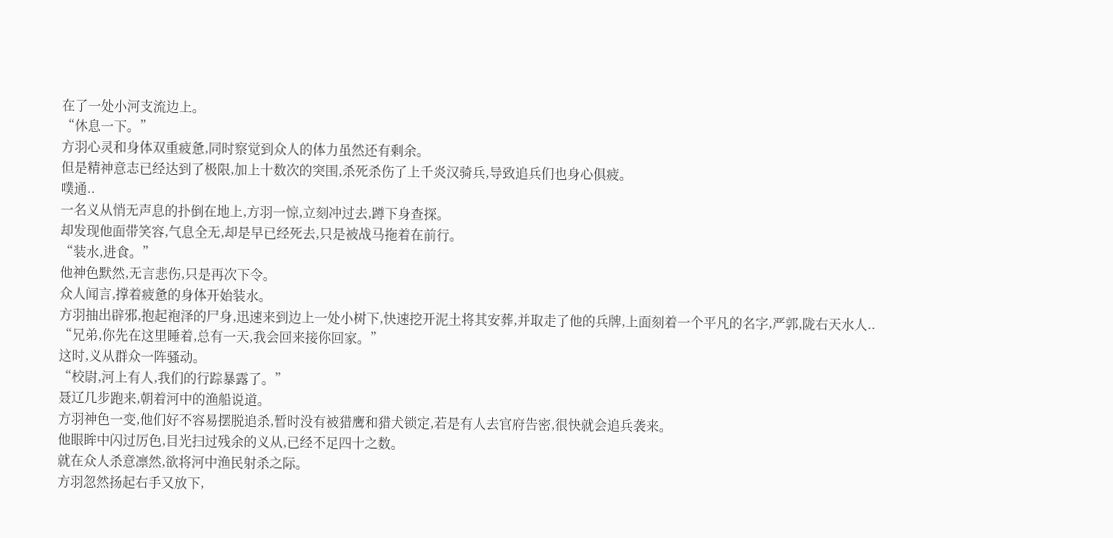在了一处小河支流边上。
“休息一下。”
方羽心灵和身体双重疲惫,同时察觉到众人的体力虽然还有剩余。
但是精神意志已经达到了极限,加上十数次的突围,杀死杀伤了上千炎汉骑兵,导致追兵们也身心俱疲。
噗通..
一名义从悄无声息的扑倒在地上,方羽一惊,立刻冲过去,蹲下身查探。
却发现他面带笑容,气息全无,却是早已经死去,只是被战马拖着在前行。
“装水,进食。”
他神色默然,无言悲伤,只是再次下令。
众人闻言,撑着疲惫的身体开始装水。
方羽抽出辟邪,抱起袍泽的尸身,迅速来到边上一处小树下,快速挖开泥土将其安葬,并取走了他的兵牌,上面刻着一个平凡的名字,严郭,陇右天水人..
“兄弟,你先在这里睡着,总有一天,我会回来接你回家。”
这时,义从群众一阵骚动。
“校尉,河上有人,我们的行踪暴露了。”
聂辽几步跑来,朝着河中的渔船说道。
方羽神色一变,他们好不容易摆脱追杀,暂时没有被猎鹰和猎犬锁定,若是有人去官府告密,很快就会追兵袭来。
他眼眸中闪过厉色,目光扫过残余的义从,已经不足四十之数。
就在众人杀意凛然,欲将河中渔民射杀之际。
方羽忽然扬起右手又放下,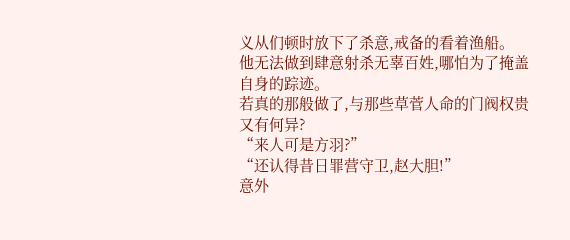义从们顿时放下了杀意,戒备的看着渔船。
他无法做到肆意射杀无辜百姓,哪怕为了掩盖自身的踪迹。
若真的那般做了,与那些草菅人命的门阀权贵又有何异?
“来人可是方羽?”
“还认得昔日罪营守卫,赵大胆!”
意外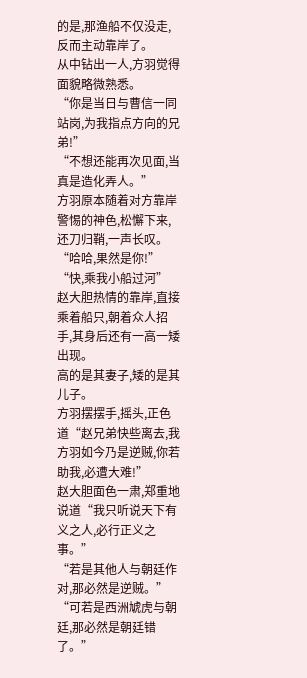的是,那渔船不仅没走,反而主动靠岸了。
从中钻出一人,方羽觉得面貌略微熟悉。
“你是当日与曹信一同站岗,为我指点方向的兄弟!”
“不想还能再次见面,当真是造化弄人。”
方羽原本随着对方靠岸警惕的神色,松懈下来,还刀归鞘,一声长叹。
“哈哈,果然是你!”
“快,乘我小船过河”
赵大胆热情的靠岸,直接乘着船只,朝着众人招手,其身后还有一高一矮出现。
高的是其妻子,矮的是其儿子。
方羽摆摆手,摇头,正色道“赵兄弟快些离去,我方羽如今乃是逆贼,你若助我,必遭大难!”
赵大胆面色一肃,郑重地说道“我只听说天下有义之人,必行正义之事。”
“若是其他人与朝廷作对,那必然是逆贼。”
“可若是西洲虓虎与朝廷,那必然是朝廷错了。”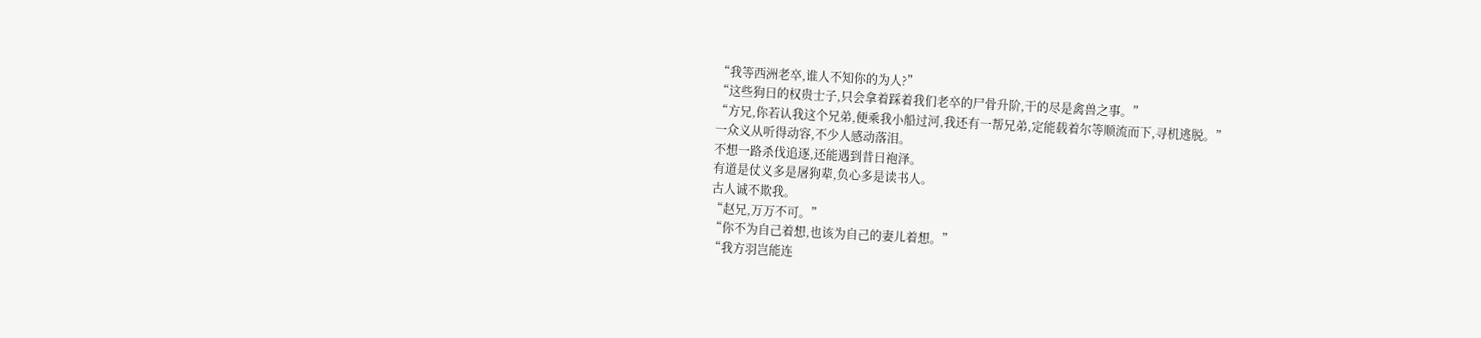“我等西洲老卒,谁人不知你的为人?”
“这些狗日的权贵士子,只会拿着踩着我们老卒的尸骨升阶,干的尽是禽兽之事。”
“方兄,你若认我这个兄弟,便乘我小船过河,我还有一帮兄弟,定能载着尔等顺流而下,寻机逃脱。”
一众义从听得动容,不少人感动落泪。
不想一路杀伐追逐,还能遇到昔日袍泽。
有道是仗义多是屠狗辈,负心多是读书人。
古人诚不欺我。
“赵兄,万万不可。”
“你不为自己着想,也该为自己的妻儿着想。”
“我方羽岂能连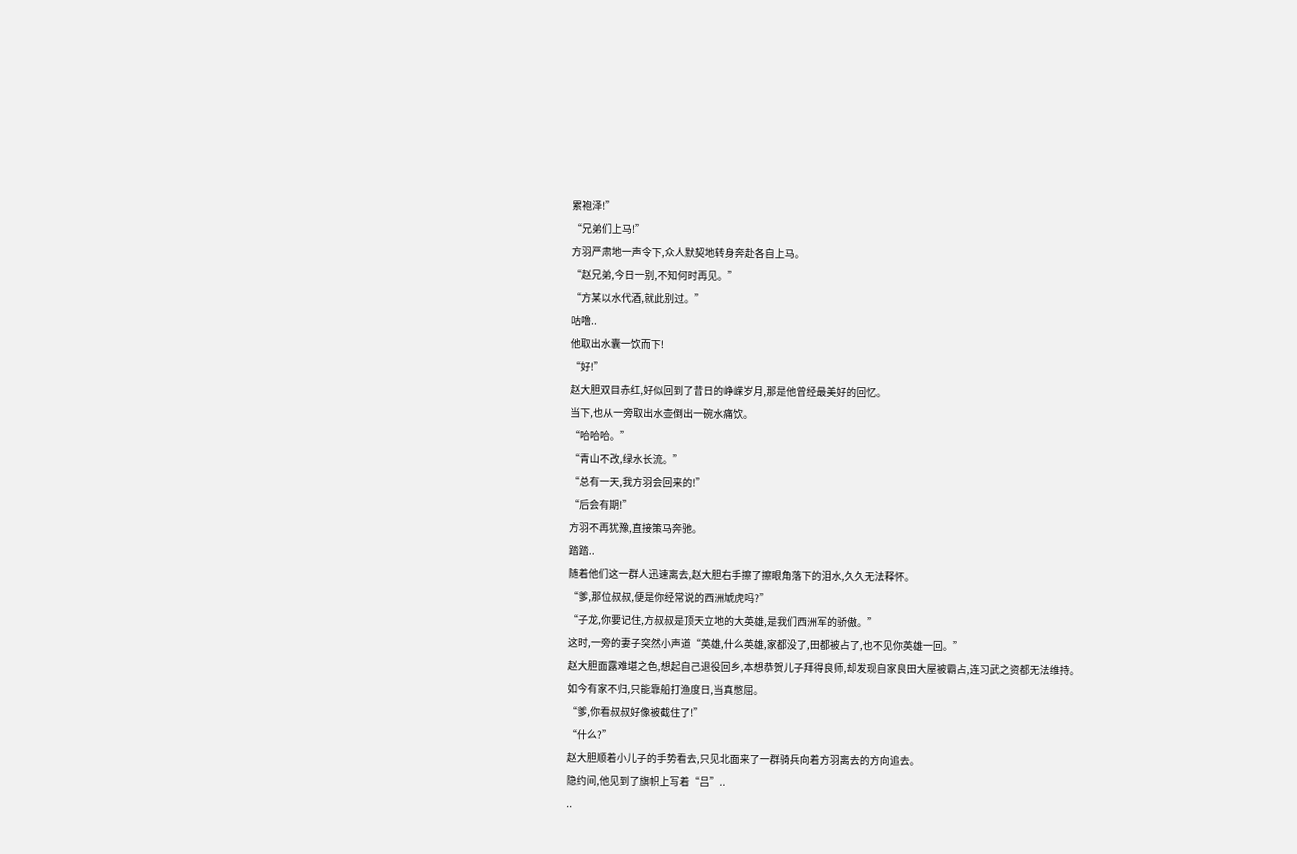累袍泽!”
“兄弟们上马!”
方羽严肃地一声令下,众人默契地转身奔赴各自上马。
“赵兄弟,今日一别,不知何时再见。”
“方某以水代酒,就此别过。”
咕噜..
他取出水囊一饮而下!
“好!”
赵大胆双目赤红,好似回到了昔日的峥嵘岁月,那是他曾经最美好的回忆。
当下,也从一旁取出水壶倒出一碗水痛饮。
“哈哈哈。”
“青山不改,绿水长流。”
“总有一天,我方羽会回来的!”
“后会有期!”
方羽不再犹豫,直接策马奔驰。
踏踏..
随着他们这一群人迅速离去,赵大胆右手擦了擦眼角落下的泪水,久久无法释怀。
“爹,那位叔叔,便是你经常说的西洲虓虎吗?”
“子龙,你要记住,方叔叔是顶天立地的大英雄,是我们西洲军的骄傲。”
这时,一旁的妻子突然小声道“英雄,什么英雄,家都没了,田都被占了,也不见你英雄一回。”
赵大胆面露难堪之色,想起自己退役回乡,本想恭贺儿子拜得良师,却发现自家良田大屋被霸占,连习武之资都无法维持。
如今有家不归,只能靠船打渔度日,当真憋屈。
“爹,你看叔叔好像被截住了!”
“什么?”
赵大胆顺着小儿子的手势看去,只见北面来了一群骑兵向着方羽离去的方向追去。
隐约间,他见到了旗帜上写着“吕”..
..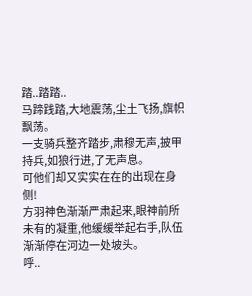踏..踏踏..
马蹄践踏,大地震荡,尘土飞扬,旗帜飘荡。
一支骑兵整齐踏步,肃穆无声,披甲持兵,如狼行进,了无声息。
可他们却又实实在在的出现在身侧!
方羽神色渐渐严肃起来,眼神前所未有的凝重,他缓缓举起右手,队伍渐渐停在河边一处坡头。
呼..